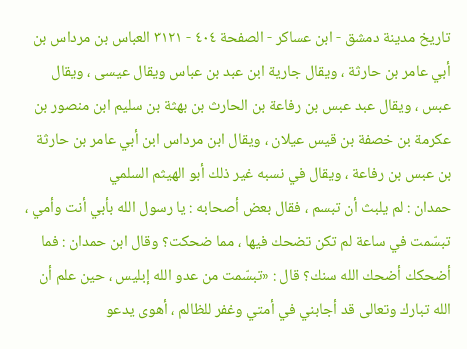تاريخ مدينة دمشق - ابن عساكر - الصفحة ٤٠٤ - ٣١٢١ العباس بن مرداس بن أبي عامر بن حارثة ، ويقال جارية ابن عبد بن عباس ويقال عيسى ، ويقال عبس ، ويقال عبد عبس بن رفاعة بن الحارث بن بهثة بن سليم ابن منصور بن عكرمة بن خصفة بن قيس عيلان ، ويقال ابن مرداس ابن أبي عامر بن حارثة بن عبس بن رفاعة ، ويقال في نسبه غير ذلك أبو الهيثم السلمي
حمدان : لم يلبث أن تبسم ، فقال بعض أصحابه : يا رسول الله بأبي أنت وأمي ، تبسّمت في ساعة لم تكن تضحك فيها ، مما ضحكت؟ وقال ابن حمدان : فما أضحكك أضحك الله سنك؟ قال : «تبسّمت من عدو الله إبليس ، حين علم أن الله تبارك وتعالى قد أجابني في أمتي وغفر للظالم ، أهوى يدعو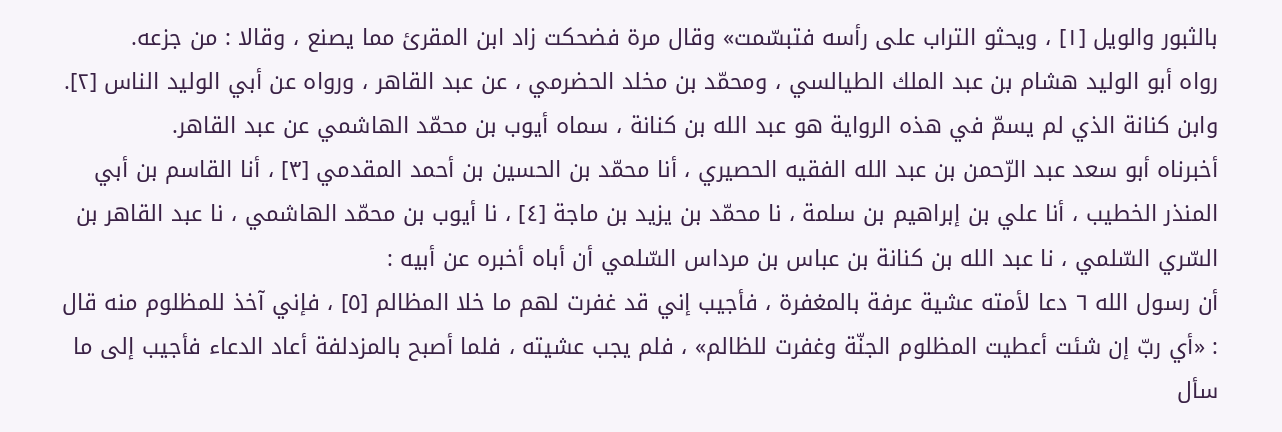بالثبور والويل [١] ، ويحثو التراب على رأسه فتبسّمت» وقال مرة فضحكت زاد ابن المقرئ مما يصنع ، وقالا : من جزعه.
رواه أبو الوليد هشام بن عبد الملك الطيالسي ، ومحمّد بن مخلد الحضرمي ، عن عبد القاهر ، ورواه عن أبي الوليد الناس [٢].
وابن كنانة الذي لم يسمّ في هذه الرواية هو عبد الله بن كنانة ، سماه أيوب بن محمّد الهاشمي عن عبد القاهر.
أخبرناه أبو سعد عبد الرّحمن بن عبد الله الفقيه الحصيري ، أنا محمّد بن الحسين بن أحمد المقدمي [٣] ، أنا القاسم بن أبي المنذر الخطيب ، أنا علي بن إبراهيم بن سلمة ، نا محمّد بن يزيد بن ماجة [٤] ، نا أيوب بن محمّد الهاشمي ، نا عبد القاهر بن السّري السّلمي ، نا عبد الله بن كنانة بن عباس بن مرداس السّلمي أن أباه أخبره عن أبيه :
أن رسول الله ٦ دعا لأمته عشية عرفة بالمغفرة ، فأجيب إني قد غفرت لهم ما خلا المظالم [٥] ، فإني آخذ للمظلوم منه قال : «أي ربّ إن شئت أعطيت المظلوم الجنّة وغفرت للظالم» ، فلم يجب عشيته ، فلما أصبح بالمزدلفة أعاد الدعاء فأجيب إلى ما سأل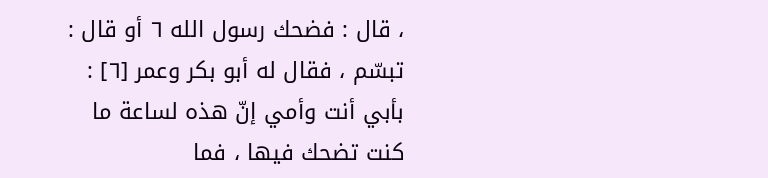، قال : فضحك رسول الله ٦ أو قال : تبسّم ، فقال له أبو بكر وعمر [٦] : بأبي أنت وأمي إنّ هذه لساعة ما كنت تضحك فيها ، فما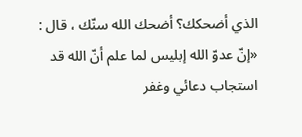الذي أضحكك؟ أضحك الله سنّك ، قال : «إنّ عدوّ الله إبليس لما علم أنّ الله قد استجاب دعائي وغفر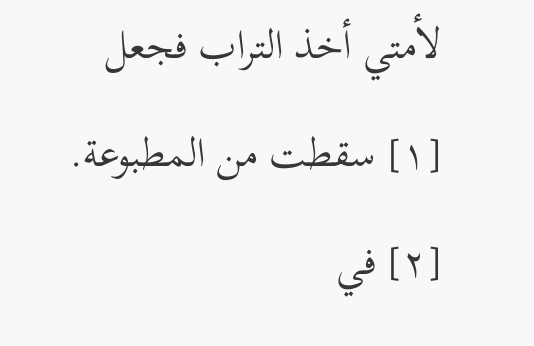لأمتي أخذ التراب فجعل
[١] سقطت من المطبوعة.
[٢] في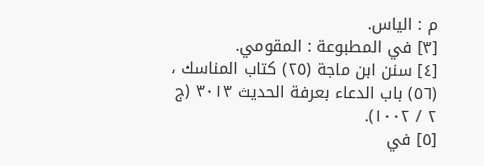م : الياس.
[٣] في المطبوعة : المقومي.
[٤] سنن ابن ماجة (٢٥) كتاب المناسك ، (٥٦) باب الدعاء بعرفة الحديث ٣٠١٣ (ج ٢ / ١٠٠٢).
[٥] في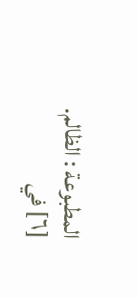المطبوعة : الظالم.
[٦] في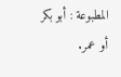المطبوعة : أبو بكر أو عمر.